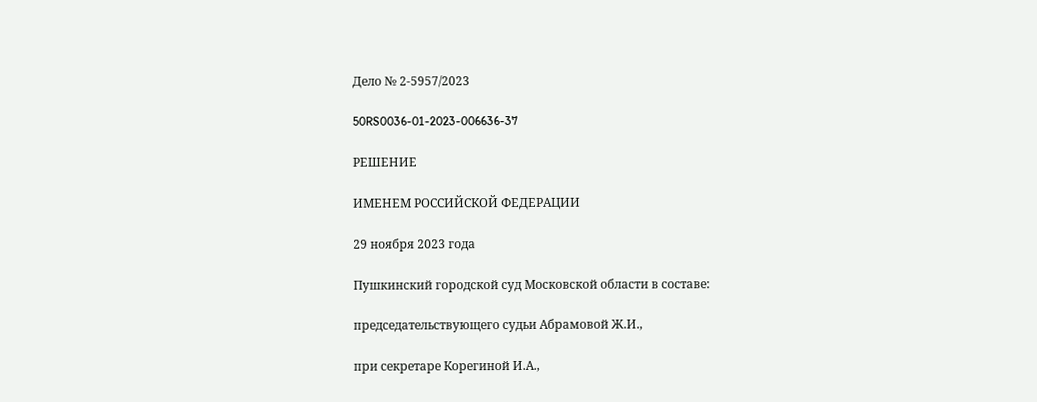Дело № 2-5957/2023

50RS0036-01-2023-006636-37

РЕШЕНИЕ

ИМЕНЕМ РОССИЙСКОЙ ФЕДЕРАЦИИ

29 ноября 2023 года

Пушкинский городской суд Московской области в составе:

председательствующего судьи Абрамовой Ж.И.,

при секретаре Корегиной И.А.,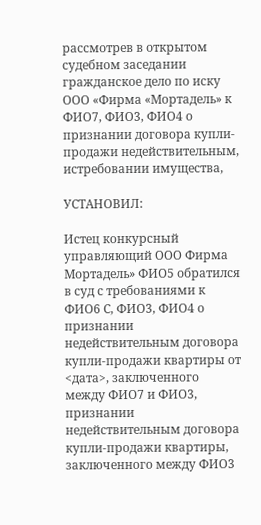рассмотрев в открытом судебном заседании гражданское дело по иску ООО «Фирма «Мортадель» к ФИО7, ФИО3, ФИО4 о признании договора купли-продажи недействительным, истребовании имущества,

УСТАНОВИЛ:

Истец конкурсный управляющий ООО Фирма Мортадель» ФИО5 обратился в суд с требованиями к ФИО6 С, ФИО3, ФИО4 о признании недействительным договора купли-продажи квартиры от <дата>, заключенного между ФИО7 и ФИО3, признании недействительным договора купли-продажи квартиры, заключенного между ФИО3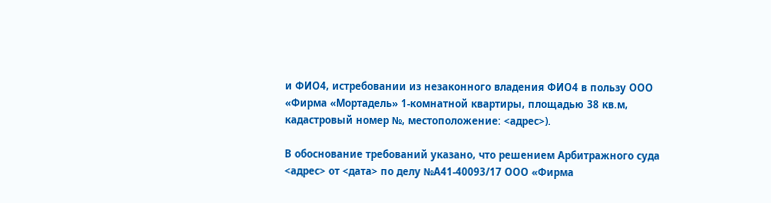и ФИО4, истребовании из незаконного владения ФИО4 в пользу ООО «Фирма «Мортадель» 1-комнатной квартиры, площадью 38 кв.м, кадастровый номер №, местоположение: <адрес>).

В обоснование требований указано, что решением Арбитражного суда <адрес> от <дата> по делу №А41-40093/17 ООО «Фирма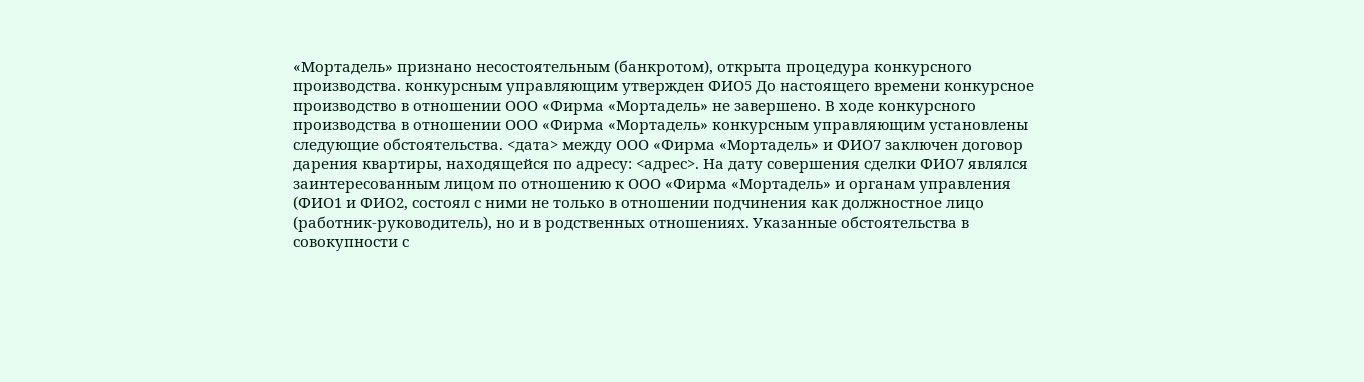«Мортадель» признано несостоятельным (банкротом), открыта процедура конкурсного производства. конкурсным управляющим утвержден ФИО5 До настоящего времени конкурсное производство в отношении ООО «Фирма «Мортадель» не завершено. В ходе конкурсного производства в отношении ООО «Фирма «Мортадель» конкурсным управляющим установлены следующие обстоятельства. <дата> между ООО «Фирма «Мортадель» и ФИО7 заключен договор дарения квартиры, находящейся по адресу: <адрес>. На дату совершения сделки ФИО7 являлся заинтересованным лицом по отношению к ООО «Фирма «Мортадель» и органам управления (ФИО1 и ФИО2, состоял с ними не только в отношении подчинения как должностное лицо (работник-руководитель), но и в родственных отношениях. Указанные обстоятельства в совокупности с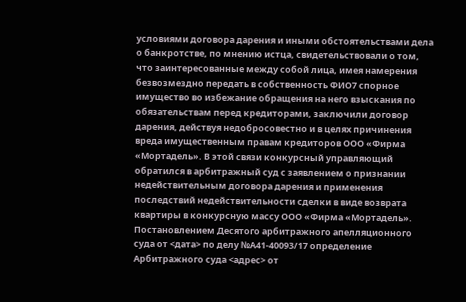условиями договора дарения и иными обстоятельствами дела о банкротстве, по мнению истца, свидетельствовали о том, что заинтересованные между собой лица, имея намерения безвозмездно передать в собственность ФИО7 спорное имущество во избежание обращения на него взыскания по обязательствам перед кредиторами, заключили договор дарения, действуя недобросовестно и в целях причинения вреда имущественным правам кредиторов ООО «Фирма «Мортадель». В этой связи конкурсный управляющий обратился в арбитражный суд с заявлением о признании недействительным договора дарения и применения последствий недействительности сделки в виде возврата квартиры в конкурсную массу ООО «Фирма «Мортадель». Постановлением Десятого арбитражного апелляционного суда от <дата> по делу №А41-40093/17 определение Арбитражного суда <адрес> от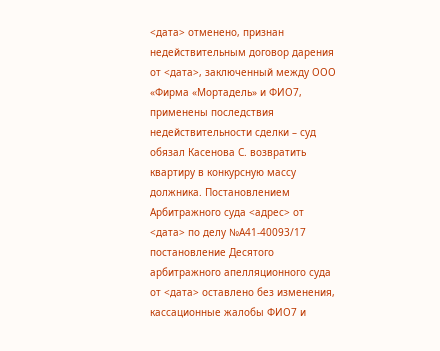<дата> отменено, признан недействительным договор дарения от <дата>, заключенный между ООО «Фирма «Мортадель» и ФИО7, применены последствия недействительности сделки – суд обязал Касенова С. возвратить квартиру в конкурсную массу должника. Постановлением Арбитражного суда <адрес> от <дата> по делу №А41-40093/17 постановление Десятого арбитражного апелляционного суда от <дата> оставлено без изменения, кассационные жалобы ФИО7 и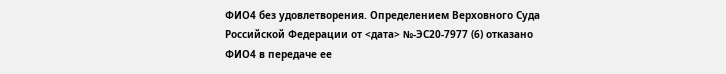ФИО4 без удовлетворения. Определением Верховного Суда Российской Федерации от <дата> №-ЭС20-7977 (6) отказано ФИО4 в передаче ее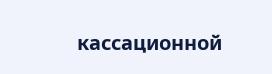кассационной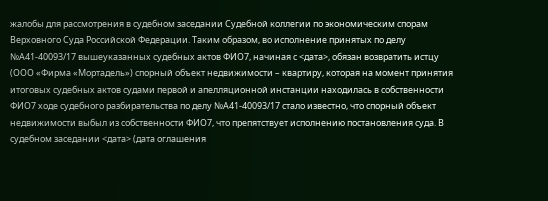жалобы для рассмотрения в судебном заседании Судебной коллегии по экономическим спорам Верховного Суда Российской Федерации. Таким образом, во исполнение принятых по делу №А41-40093/17 вышеуказанных судебных актов ФИО7, начиная с <дата>, обязан возвратить истцу (ООО «Фирма «Мортадель») спорный объект недвижимости – квартиру, которая на момент принятия итоговых судебных актов судами первой и апелляционной инстанции находилась в собственности ФИО7 ходе судебного разбирательства по делу №А41-40093/17 стало известно, что спорный объект недвижимости выбыл из собственности ФИО7, что препятствует исполнению постановления суда. В судебном заседании <дата> (дата оглашения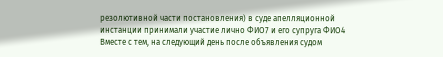резолютивной части постановления) в суде апелляционной инстанции принимали участие лично ФИО7 и его супруга ФИО4 Вместе с тем, на следующий день после объявления судом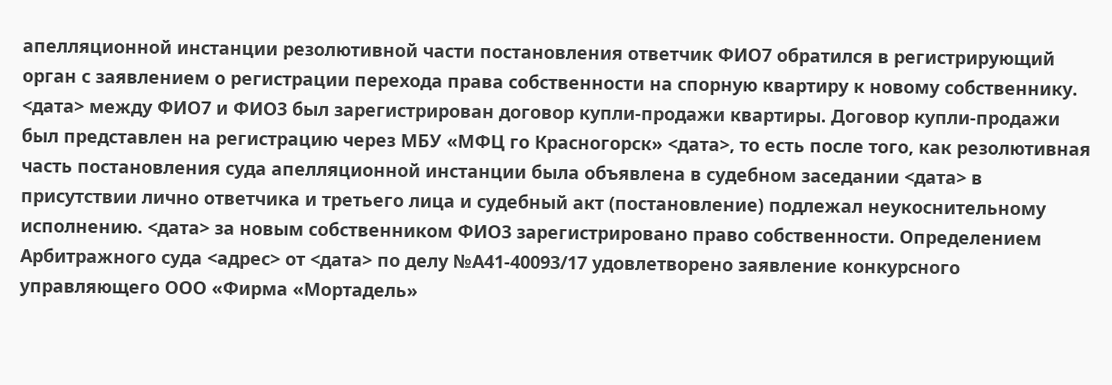апелляционной инстанции резолютивной части постановления ответчик ФИО7 обратился в регистрирующий орган с заявлением о регистрации перехода права собственности на спорную квартиру к новому собственнику. <дата> между ФИО7 и ФИО3 был зарегистрирован договор купли-продажи квартиры. Договор купли-продажи был представлен на регистрацию через МБУ «МФЦ го Красногорск» <дата>, то есть после того, как резолютивная часть постановления суда апелляционной инстанции была объявлена в судебном заседании <дата> в присутствии лично ответчика и третьего лица и судебный акт (постановление) подлежал неукоснительному исполнению. <дата> за новым собственником ФИО3 зарегистрировано право собственности. Определением Арбитражного суда <адрес> от <дата> по делу №А41-40093/17 удовлетворено заявление конкурсного управляющего ООО «Фирма «Мортадель»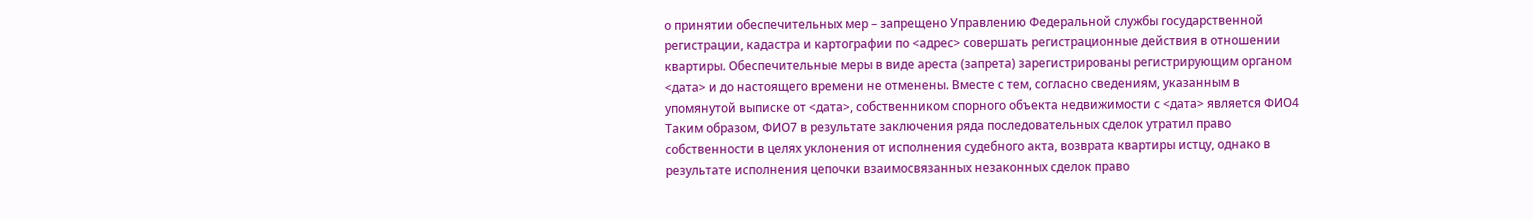о принятии обеспечительных мер – запрещено Управлению Федеральной службы государственной регистрации, кадастра и картографии по <адрес> совершать регистрационные действия в отношении квартиры. Обеспечительные меры в виде ареста (запрета) зарегистрированы регистрирующим органом <дата> и до настоящего времени не отменены. Вместе с тем, согласно сведениям, указанным в упомянутой выписке от <дата>, собственником спорного объекта недвижимости с <дата> является ФИО4 Таким образом, ФИО7 в результате заключения ряда последовательных сделок утратил право собственности в целях уклонения от исполнения судебного акта, возврата квартиры истцу, однако в результате исполнения цепочки взаимосвязанных незаконных сделок право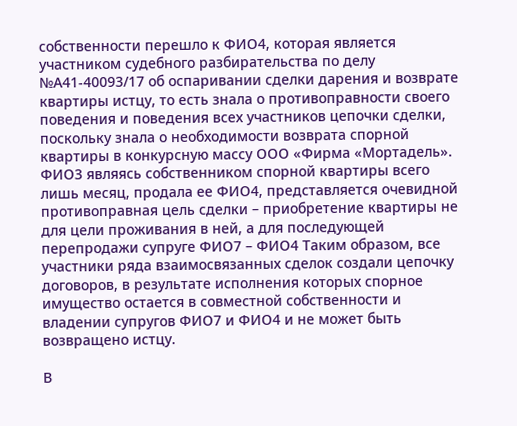собственности перешло к ФИО4, которая является участником судебного разбирательства по делу №А41-40093/17 об оспаривании сделки дарения и возврате квартиры истцу, то есть знала о противоправности своего поведения и поведения всех участников цепочки сделки, поскольку знала о необходимости возврата спорной квартиры в конкурсную массу ООО «Фирма «Мортадель». ФИО3 являясь собственником спорной квартиры всего лишь месяц, продала ее ФИО4, представляется очевидной противоправная цель сделки – приобретение квартиры не для цели проживания в ней, а для последующей перепродажи супруге ФИО7 – ФИО4 Таким образом, все участники ряда взаимосвязанных сделок создали цепочку договоров, в результате исполнения которых спорное имущество остается в совместной собственности и владении супругов ФИО7 и ФИО4 и не может быть возвращено истцу.

В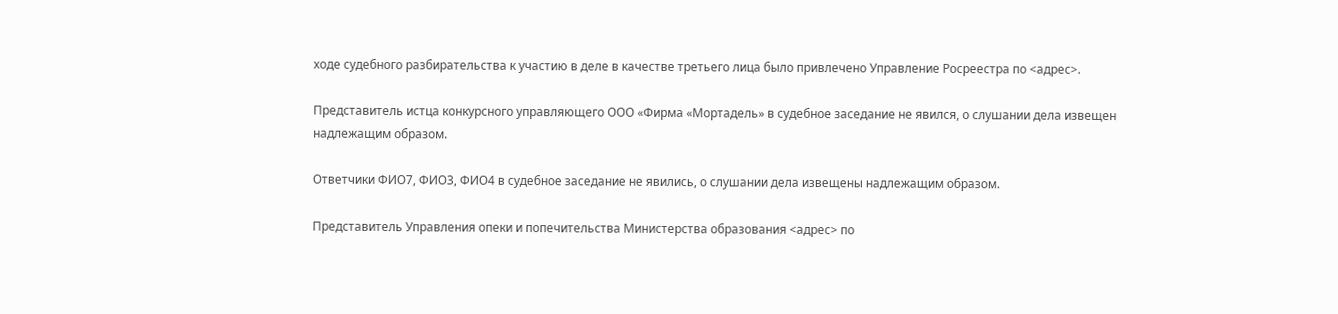ходе судебного разбирательства к участию в деле в качестве третьего лица было привлечено Управление Росреестра по <адрес>.

Представитель истца конкурсного управляющего ООО «Фирма «Мортадель» в судебное заседание не явился, о слушании дела извещен надлежащим образом.

Ответчики ФИО7, ФИО3, ФИО4 в судебное заседание не явились, о слушании дела извещены надлежащим образом.

Представитель Управления опеки и попечительства Министерства образования <адрес> по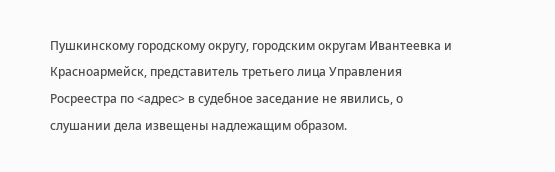Пушкинскому городскому округу, городским округам Ивантеевка и Красноармейск, представитель третьего лица Управления Росреестра по <адрес> в судебное заседание не явились, о слушании дела извещены надлежащим образом.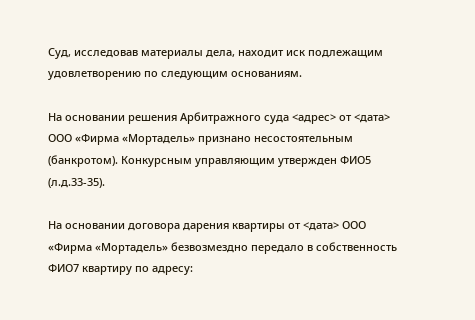Суд, исследовав материалы дела, находит иск подлежащим удовлетворению по следующим основаниям.

На основании решения Арбитражного суда <адрес> от <дата> ООО «Фирма «Мортадель» признано несостоятельным (банкротом). Конкурсным управляющим утвержден ФИО5 (л.д.33-35).

На основании договора дарения квартиры от <дата> ООО «Фирма «Мортадель» безвозмездно передало в собственность ФИО7 квартиру по адресу: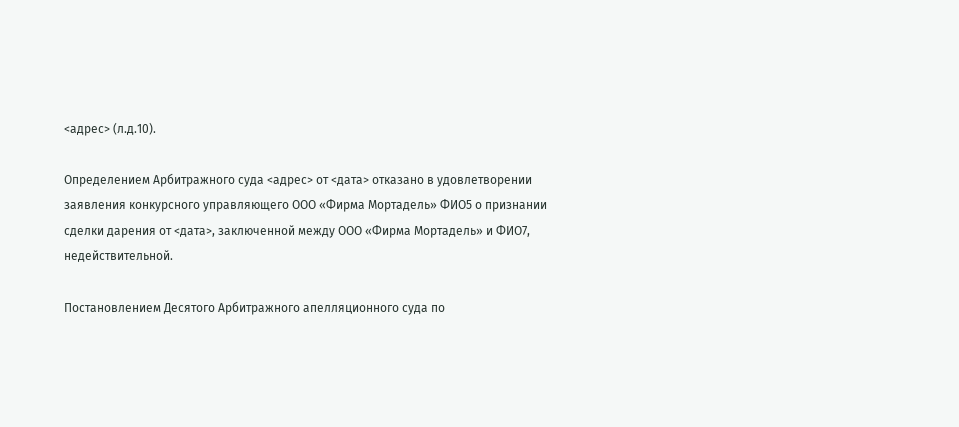<адрес> (л.д.10).

Определением Арбитражного суда <адрес> от <дата> отказано в удовлетворении заявления конкурсного управляющего ООО «Фирма Мортадель» ФИО5 о признании сделки дарения от <дата>, заключенной между ООО «Фирма Мортадель» и ФИО7, недействительной.

Постановлением Десятого Арбитражного апелляционного суда по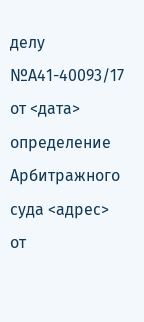делу №А41-40093/17 от <дата> определение Арбитражного суда <адрес> от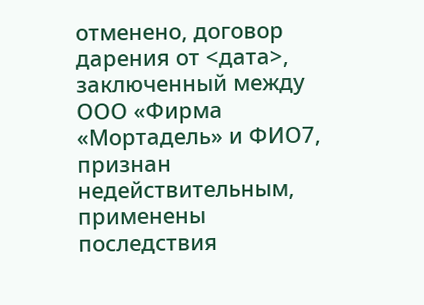отменено, договор дарения от <дата>, заключенный между ООО «Фирма «Мортадель» и ФИО7, признан недействительным, применены последствия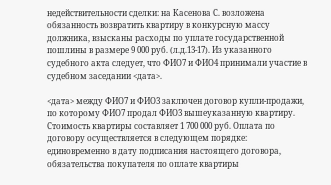недействительности сделки: на Касенова С. возложена обязанность возвратить квартиру в конкурсную массу должника, взысканы расходы по уплате государственной пошлины в размере 9 000 руб. (л.д.13-17). Из указанного судебного акта следует, что ФИО7 и ФИО4 принимали участие в судебном заседании <дата>.

<дата> между ФИО7 и ФИО3 заключен договор купли-продажи, по которому ФИО7 продал ФИО3 вышеуказанную квартиру. Стоимость квартиры составляет 1 700 000 руб. Оплата по договору осуществляется в следующем порядке: единовременно в дату подписания настоящего договора, обязательства покупателя по оплате квартиры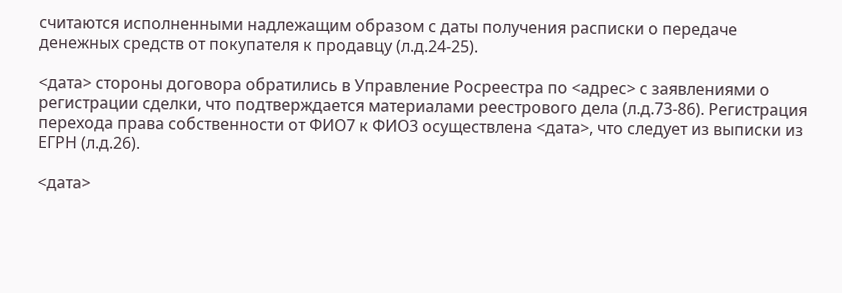считаются исполненными надлежащим образом с даты получения расписки о передаче денежных средств от покупателя к продавцу (л.д.24-25).

<дата> стороны договора обратились в Управление Росреестра по <адрес> с заявлениями о регистрации сделки, что подтверждается материалами реестрового дела (л.д.73-86). Регистрация перехода права собственности от ФИО7 к ФИО3 осуществлена <дата>, что следует из выписки из ЕГРН (л.д.26).

<дата>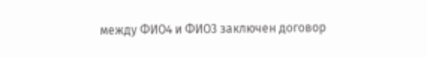между ФИО4 и ФИО3 заключен договор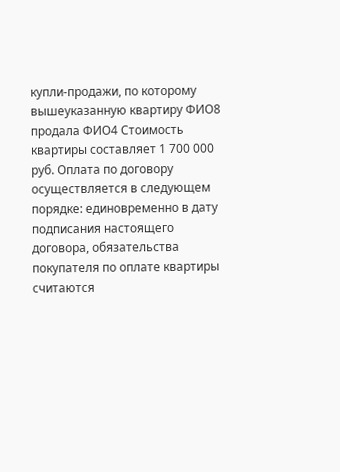купли-продажи, по которому вышеуказанную квартиру ФИО8 продала ФИО4 Стоимость квартиры составляет 1 700 000 руб. Оплата по договору осуществляется в следующем порядке: единовременно в дату подписания настоящего договора, обязательства покупателя по оплате квартиры считаются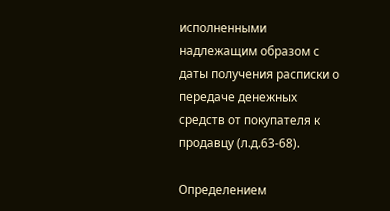исполненными надлежащим образом с даты получения расписки о передаче денежных средств от покупателя к продавцу (л.д.63-68).

Определением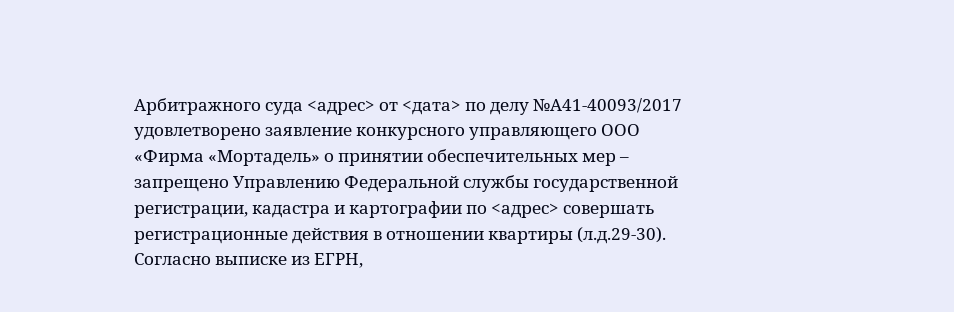Арбитражного суда <адрес> от <дата> по делу №А41-40093/2017 удовлетворено заявление конкурсного управляющего ООО «Фирма «Мортадель» о принятии обеспечительных мер – запрещено Управлению Федеральной службы государственной регистрации, кадастра и картографии по <адрес> совершать регистрационные действия в отношении квартиры (л.д.29-30). Согласно выписке из ЕГРН,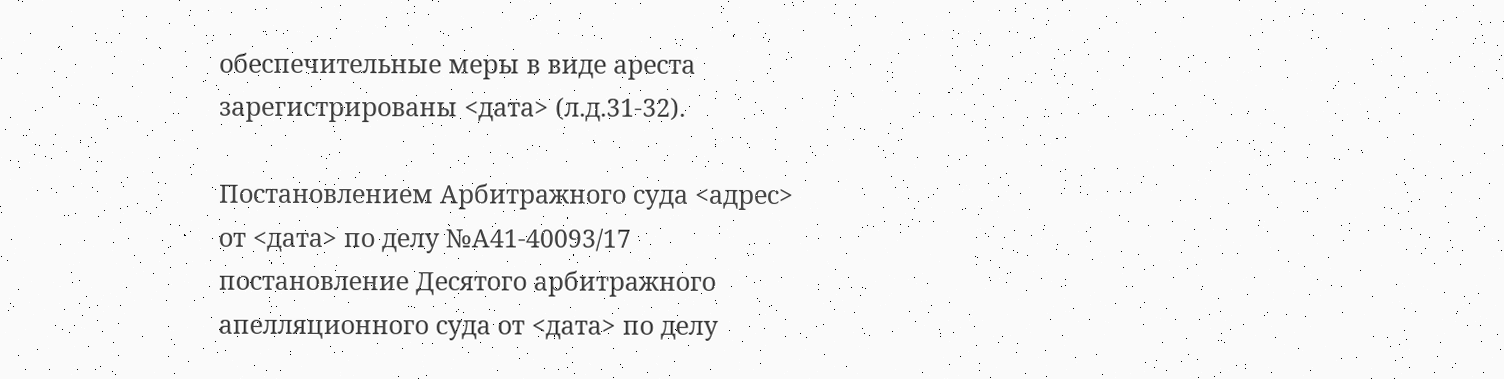обеспечительные меры в виде ареста зарегистрированы <дата> (л.д.31-32).

Постановлением Арбитражного суда <адрес> от <дата> по делу №А41-40093/17 постановление Десятого арбитражного апелляционного суда от <дата> по делу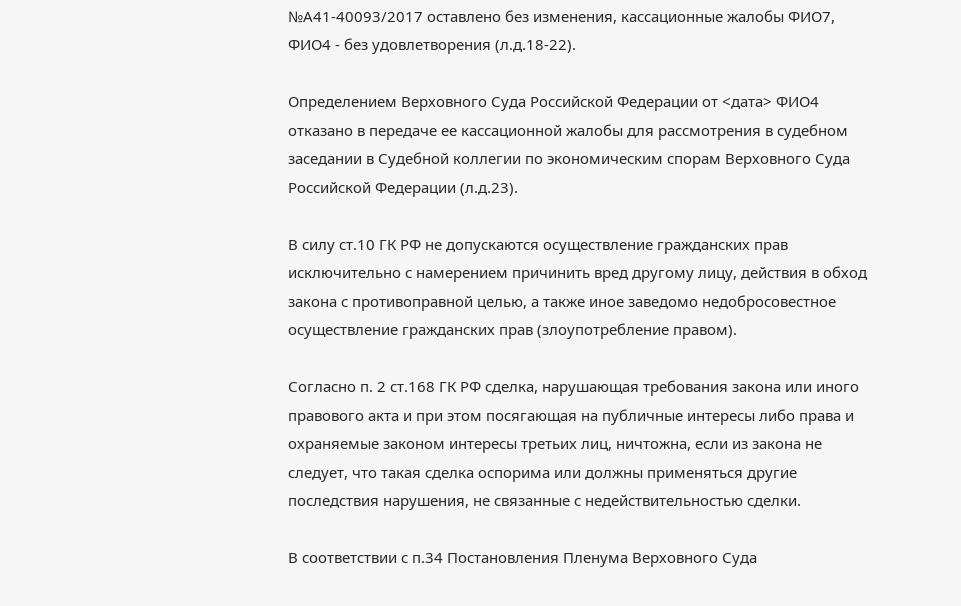№А41-40093/2017 оставлено без изменения, кассационные жалобы ФИО7, ФИО4 - без удовлетворения (л.д.18-22).

Определением Верховного Суда Российской Федерации от <дата> ФИО4 отказано в передаче ее кассационной жалобы для рассмотрения в судебном заседании в Судебной коллегии по экономическим спорам Верховного Суда Российской Федерации (л.д.23).

В силу ст.10 ГК РФ не допускаются осуществление гражданских прав исключительно с намерением причинить вред другому лицу, действия в обход закона с противоправной целью, а также иное заведомо недобросовестное осуществление гражданских прав (злоупотребление правом).

Согласно п. 2 ст.168 ГК РФ сделка, нарушающая требования закона или иного правового акта и при этом посягающая на публичные интересы либо права и охраняемые законом интересы третьих лиц, ничтожна, если из закона не следует, что такая сделка оспорима или должны применяться другие последствия нарушения, не связанные с недействительностью сделки.

В соответствии с п.34 Постановления Пленума Верховного Суда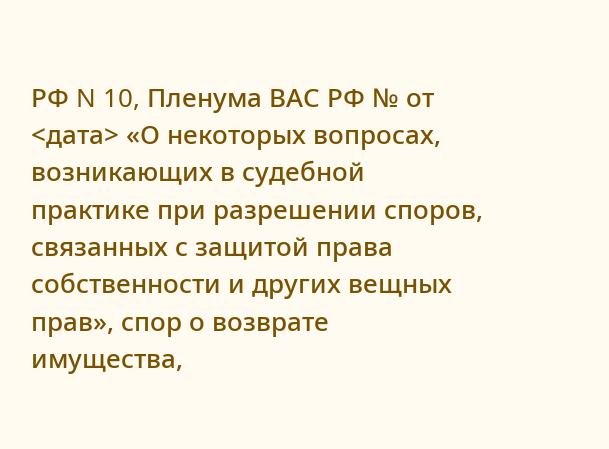РФ N 10, Пленума ВАС РФ № от <дата> «О некоторых вопросах, возникающих в судебной практике при разрешении споров, связанных с защитой права собственности и других вещных прав», спор о возврате имущества,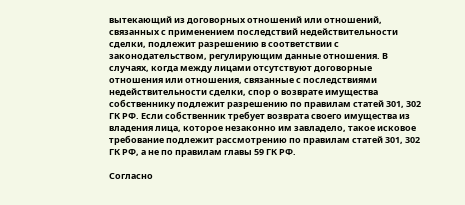вытекающий из договорных отношений или отношений, связанных с применением последствий недействительности сделки, подлежит разрешению в соответствии с законодательством, регулирующим данные отношения. В случаях, когда между лицами отсутствуют договорные отношения или отношения, связанные с последствиями недействительности сделки, спор о возврате имущества собственнику подлежит разрешению по правилам статей 301, 302 ГК РФ. Если собственник требует возврата своего имущества из владения лица, которое незаконно им завладело, такое исковое требование подлежит рассмотрению по правилам статей 301, 302 ГК РФ, а не по правилам главы 59 ГК РФ.

Согласно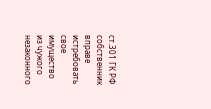ст.301 ГК РФ собственник вправе истребовать свое имущество из чужого незаконного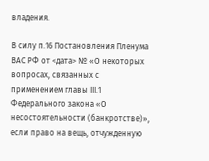владения.

В силу п.16 Постановления Пленума ВАС РФ от <дата> № «О некоторых вопросах, связанных с применением главы III.1 Федерального закона «О несостоятельности (банкротстве)», если право на вещь, отчужденную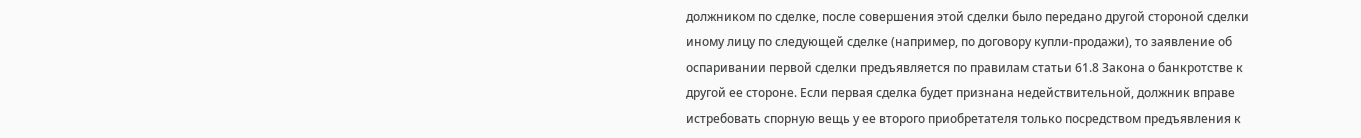должником по сделке, после совершения этой сделки было передано другой стороной сделки иному лицу по следующей сделке (например, по договору купли-продажи), то заявление об оспаривании первой сделки предъявляется по правилам статьи 61.8 Закона о банкротстве к другой ее стороне. Если первая сделка будет признана недействительной, должник вправе истребовать спорную вещь у ее второго приобретателя только посредством предъявления к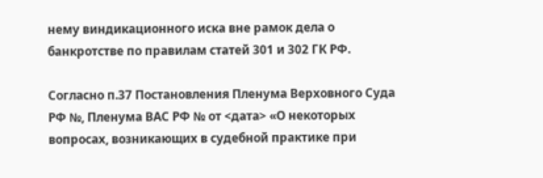нему виндикационного иска вне рамок дела о банкротстве по правилам статей 301 и 302 ГК РФ.

Согласно п.37 Постановления Пленума Верховного Суда РФ №, Пленума ВАС РФ № от <дата> «О некоторых вопросах, возникающих в судебной практике при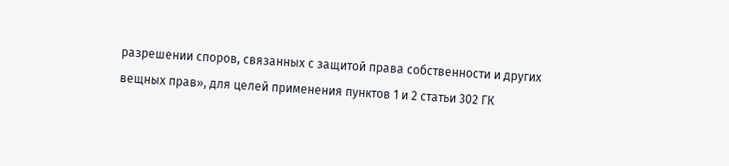разрешении споров, связанных с защитой права собственности и других вещных прав», для целей применения пунктов 1 и 2 статьи 302 ГК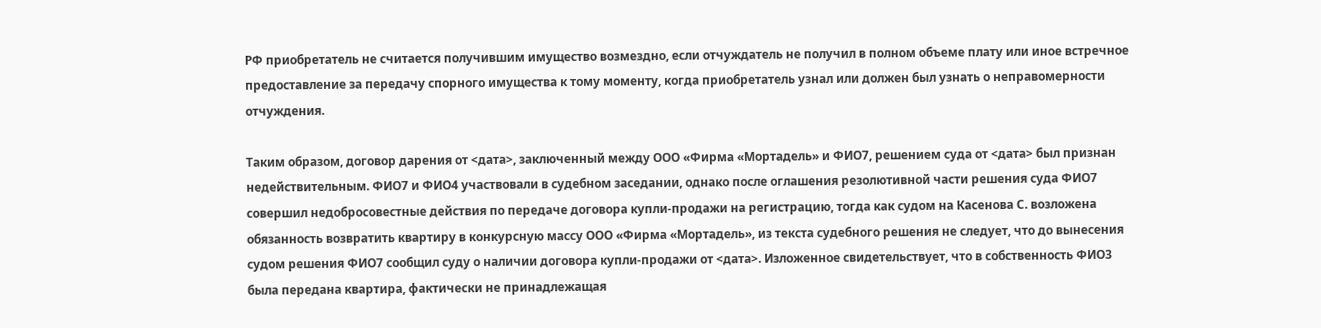РФ приобретатель не считается получившим имущество возмездно, если отчуждатель не получил в полном объеме плату или иное встречное предоставление за передачу спорного имущества к тому моменту, когда приобретатель узнал или должен был узнать о неправомерности отчуждения.

Таким образом, договор дарения от <дата>, заключенный между ООО «Фирма «Мортадель» и ФИО7, решением суда от <дата> был признан недействительным. ФИО7 и ФИО4 участвовали в судебном заседании, однако после оглашения резолютивной части решения суда ФИО7 совершил недобросовестные действия по передаче договора купли-продажи на регистрацию, тогда как судом на Касенова С. возложена обязанность возвратить квартиру в конкурсную массу ООО «Фирма «Мортадель», из текста судебного решения не следует, что до вынесения судом решения ФИО7 сообщил суду о наличии договора купли-продажи от <дата>. Изложенное свидетельствует, что в собственность ФИО3 была передана квартира, фактически не принадлежащая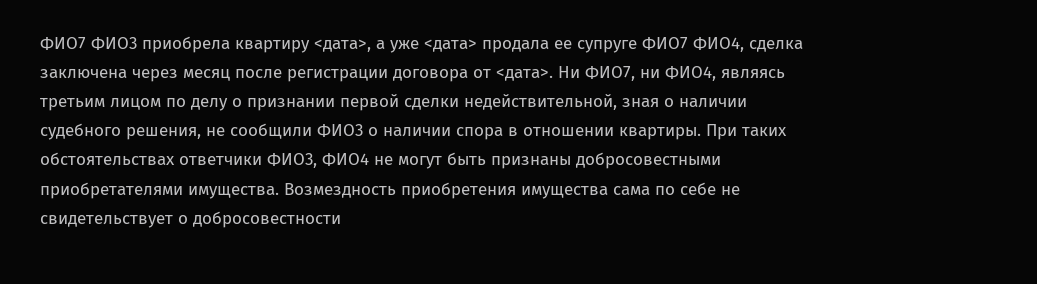ФИО7 ФИО3 приобрела квартиру <дата>, а уже <дата> продала ее супруге ФИО7 ФИО4, сделка заключена через месяц после регистрации договора от <дата>. Ни ФИО7, ни ФИО4, являясь третьим лицом по делу о признании первой сделки недействительной, зная о наличии судебного решения, не сообщили ФИО3 о наличии спора в отношении квартиры. При таких обстоятельствах ответчики ФИО3, ФИО4 не могут быть признаны добросовестными приобретателями имущества. Возмездность приобретения имущества сама по себе не свидетельствует о добросовестности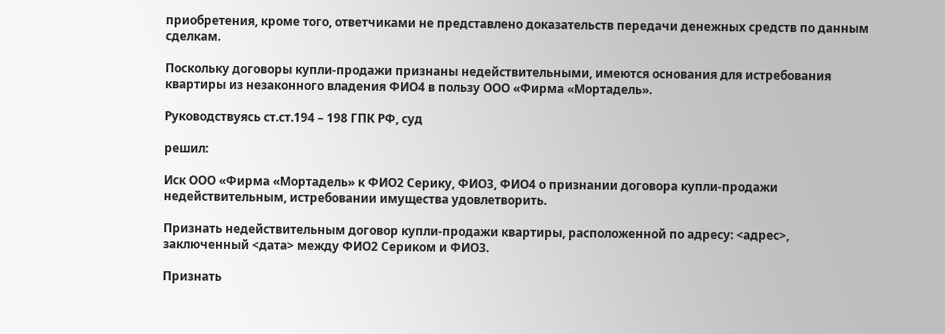приобретения, кроме того, ответчиками не представлено доказательств передачи денежных средств по данным сделкам.

Поскольку договоры купли-продажи признаны недействительными, имеются основания для истребования квартиры из незаконного владения ФИО4 в пользу ООО «Фирма «Мортадель».

Руководствуясь ст.ст.194 – 198 ГПК РФ, суд

решил:

Иск ООО «Фирма «Мортадель» к ФИО2 Серику, ФИО3, ФИО4 о признании договора купли-продажи недействительным, истребовании имущества удовлетворить.

Признать недействительным договор купли-продажи квартиры, расположенной по адресу: <адрес>, заключенный <дата> между ФИО2 Сериком и ФИО3.

Признать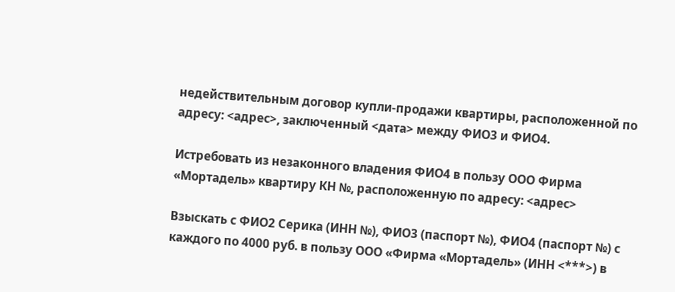недействительным договор купли-продажи квартиры, расположенной по адресу: <адрес>, заключенный <дата> между ФИО3 и ФИО4.

Истребовать из незаконного владения ФИО4 в пользу ООО Фирма «Мортадель» квартиру КН №, расположенную по адресу: <адрес>

Взыскать с ФИО2 Серика (ИНН №), ФИО3 (паспорт №), ФИО4 (паспорт №) с каждого по 4000 руб. в пользу ООО «Фирма «Мортадель» (ИНН <***>) в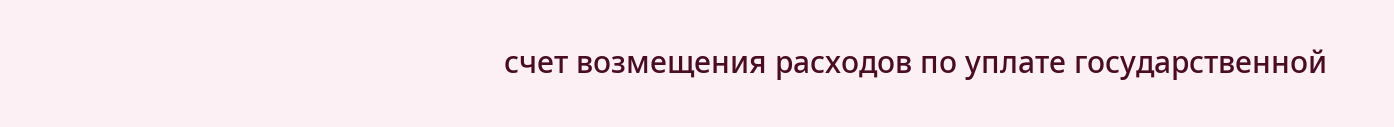счет возмещения расходов по уплате государственной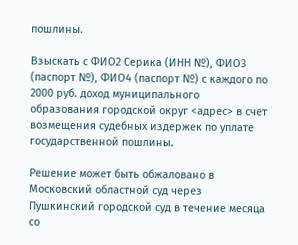пошлины.

Взыскать с ФИО2 Серика (ИНН №), ФИО3 (паспорт №), ФИО4 (паспорт №) с каждого по 2000 руб. доход муниципального образования городской округ <адрес> в счет возмещения судебных издержек по уплате государственной пошлины.

Решение может быть обжаловано в Московский областной суд через Пушкинский городской суд в течение месяца со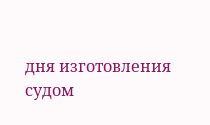дня изготовления судом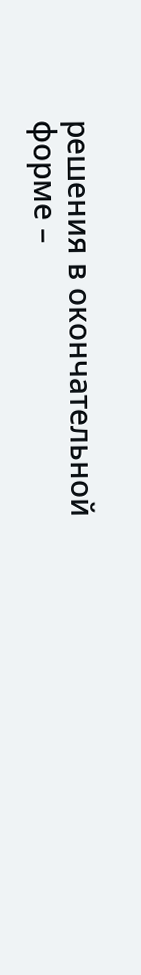решения в окончательной форме –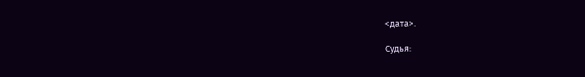<дата>.

Судья: